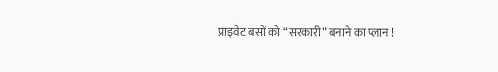प्राइवेट बसों को “सरकारी” बनाने का प्लान !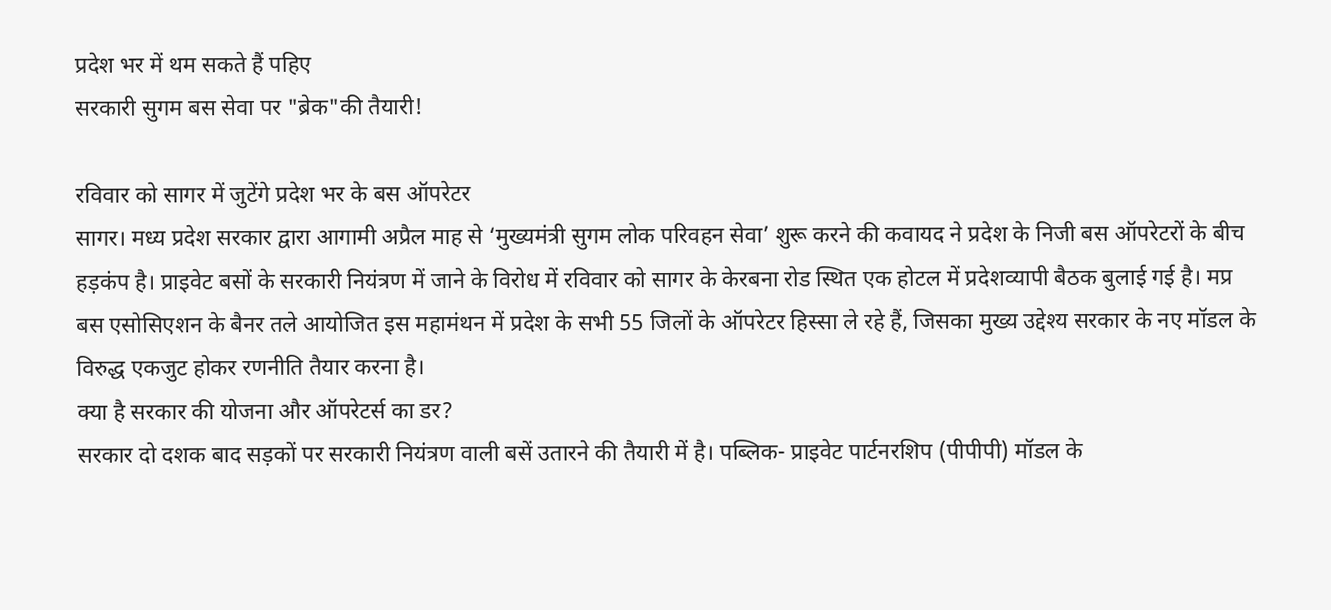प्रदेश भर में थम सकते हैं पहिए
सरकारी सुगम बस सेवा पर "ब्रेक"की तैयारी!

रविवार को सागर में जुटेंगे प्रदेश भर के बस ऑपरेटर
सागर। मध्य प्रदेश सरकार द्वारा आगामी अप्रैल माह से ‘मुख्यमंत्री सुगम लोक परिवहन सेवा’ शुरू करने की कवायद ने प्रदेश के निजी बस ऑपरेटरों के बीच हड़कंप है। प्राइवेट बसों के सरकारी नियंत्रण में जाने के विरोध में रविवार को सागर के केरबना रोड स्थित एक होटल में प्रदेशव्यापी बैठक बुलाई गई है। मप्र बस एसोसिएशन के बैनर तले आयोजित इस महामंथन में प्रदेश के सभी 55 जिलों के ऑपरेटर हिस्सा ले रहे हैं, जिसका मुख्य उद्देश्य सरकार के नए मॉडल के विरुद्ध एकजुट होकर रणनीति तैयार करना है।
क्या है सरकार की योजना और ऑपरेटर्स का डर?
सरकार दो दशक बाद सड़कों पर सरकारी नियंत्रण वाली बसें उतारने की तैयारी में है। पब्लिक- प्राइवेट पार्टनरशिप (पीपीपी) मॉडल के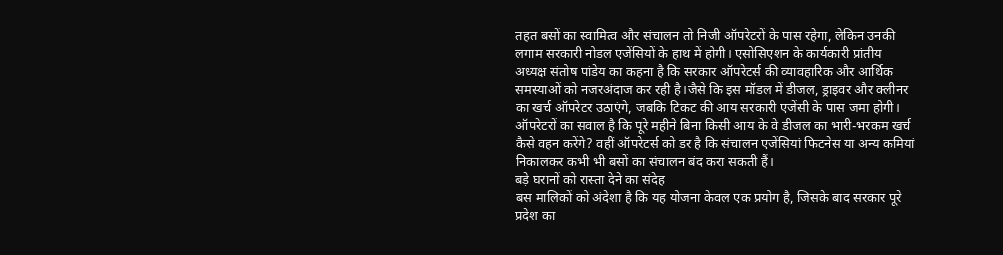तहत बसों का स्वामित्व और संचालन तो निजी ऑपरेटरों के पास रहेगा, लेकिन उनकी लगाम सरकारी नोडल एजेंसियों के हाथ में होगी। एसोसिएशन के कार्यकारी प्रांतीय अध्यक्ष संतोष पांडेय का कहना है कि सरकार ऑपरेटर्स की व्यावहारिक और आर्थिक समस्याओं को नजरअंदाज कर रही है।जैसे कि इस मॉडल में डीजल, ड्राइवर और क्लीनर का खर्च ऑपरेटर उठाएंगे, जबकि टिकट की आय सरकारी एजेंसी के पास जमा होगी। ऑपरेटरों का सवाल है कि पूरे महीने बिना किसी आय के वे डीजल का भारी-भरकम खर्च कैसे वहन करेंगे? वहीं ऑपरेटर्स को डर है कि संचालन एजेंसियां फिटनेस या अन्य कमियां निकालकर कभी भी बसों का संचालन बंद करा सकती हैं।
बड़े घरानों को रास्ता देने का संदेह
बस मालिकों को अंदेशा है कि यह योजना केवल एक प्रयोग है, जिसके बाद सरकार पूरे प्रदेश का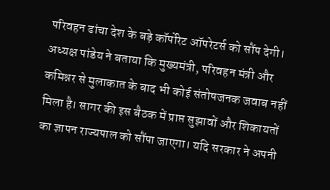परिवहन ढांचा देश के बड़े कॉर्पोरेट ऑपरेटर्स को सौंप देगी। अध्यक्ष पांडेय ने बताया कि मुख्यमंत्री, परिवहन मंत्री और कमिश्नर से मुलाकात के बाद भी कोई संतोषजनक जवाब नहीं मिला है। सागर की इस बैठक में प्राप्त सुझावों और शिकायतों का ज्ञापन राज्यपाल को सौंपा जाएगा। यदि सरकार ने अपनी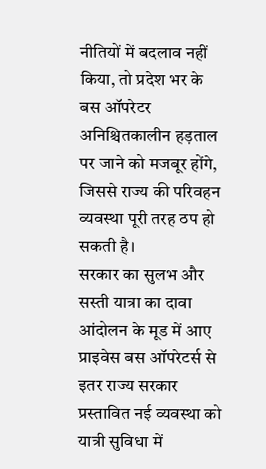नीतियों में बदलाव नहीं किया, तो प्रदेश भर के बस ऑपरेटर अनिश्चितकालीन हड़ताल पर जाने को मजबूर होंगे, जिससे राज्य की परिवहन व्यवस्था पूरी तरह ठप हो सकती है।
सरकार का सुलभ और सस्ती यात्रा का दावा
आंदोलन के मूड में आए प्राइवेस बस ऑपरेटर्स से इतर राज्य सरकार प्रस्तावित नई व्यवस्था को यात्री सुविधा में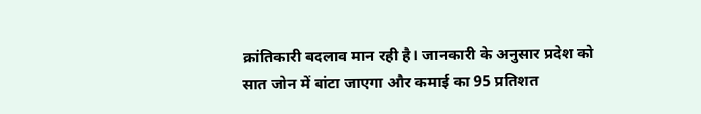क्रांतिकारी बदलाव मान रही है। जानकारी के अनुसार प्रदेश को सात जोन में बांटा जाएगा और कमाई का 95 प्रतिशत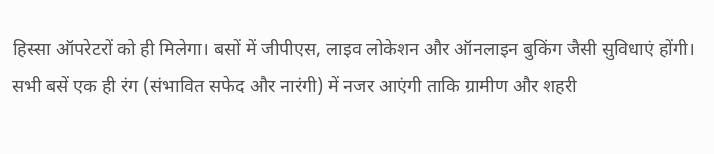हिस्सा ऑपरेटरों को ही मिलेगा। बसों में जीपीएस, लाइव लोकेशन और ऑनलाइन बुकिंग जैसी सुविधाएं होंगी। सभी बसें एक ही रंग (संभावित सफेद और नारंगी) में नजर आएंगी ताकि ग्रामीण और शहरी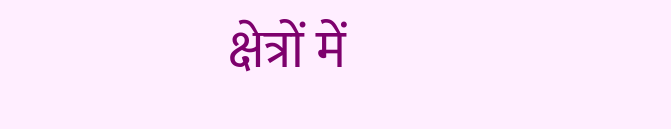क्षेत्रों में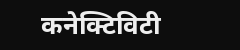कनेक्टिविटी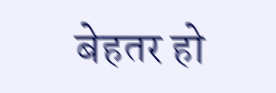बेहतर हो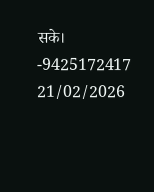सके।
-9425172417
21/02/2026